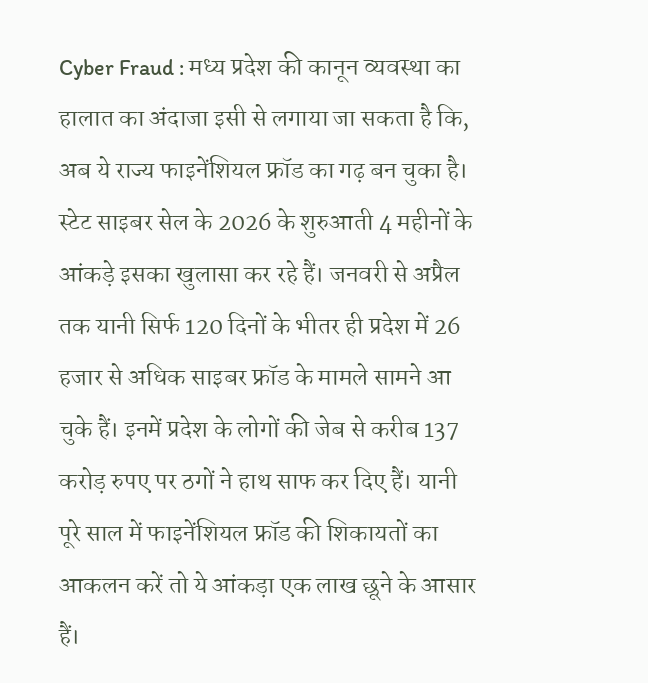Cyber Fraud : मध्य प्रदेश की कानून व्यवस्था का हालात का अंदाजा इसी से लगाया जा सकता है कि, अब ये राज्य फाइनेंशियल फ्रॉड का गढ़ बन चुका है। स्टेट साइबर सेल के 2026 के शुरुआती 4 महीनों के आंकड़े इसका खुलासा कर रहे हैं। जनवरी से अप्रैल तक यानी सिर्फ 120 दिनों के भीतर ही प्रदेश में 26 हजार से अधिक साइबर फ्रॉड के मामले सामने आ चुके हैं। इनमें प्रदेश के लोगों की जेब से करीब 137 करोड़ रुपए पर ठगों ने हाथ साफ कर दिए हैं। यानी पूरे साल में फाइनेंशियल फ्रॉड की शिकायतों का आकलन करें तो ये आंकड़ा एक लाख छूने के आसार हैं।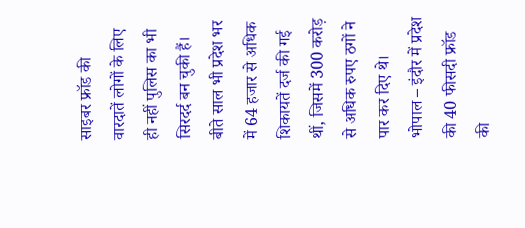साइबर फ्रॉड की वारदातें लोगों के लिए ही नहीं पुलिस का भी सिरदर्द बन चुकी हैं। बीते साल भी प्रदेश भर में 64 हजार से अधिक शिकायतें दर्ज की गई थीं, जिसमें 300 करोड़ से अधिक रुपए ठगों ने पार कर दिए थे।
भोपाल – इंदौर में प्रदेश की 40 फीसदी फ्रॉड की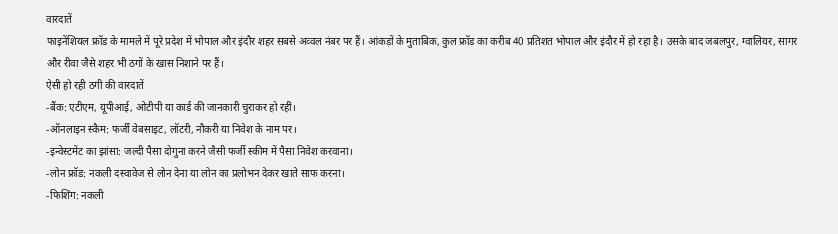वारदातें
फाइनेंशियल फ्रॉड के मामले में पूरे प्रदेश में भोपाल और इंदौर शहर सबसे अव्वल नंबर पर हैं। आंकड़ों के मुताबिक, कुल फ्रॉड का करीब 40 प्रतिशत भोपाल और इंदौर में हो रहा है। उसके बाद जबलपुर, ग्वालियर, सागर और रीवा जैसे शहर भी ठगों के खास निशाने पर हैं।
ऐसी हो रही ठगी की वारदातें
-बैंक: एटीएम, यूपीआई, ओटीपी या कार्ड की जानकारी चुराकर हो रहीं।
-ऑनलाइन स्कैम: फर्जी वेबसाइट, लॉटरी, नौकरी या निवेश के नाम पर।
-इन्वेस्टमेंट का झांसा: जल्दी पैसा दोगुना करने जैसी फर्जी स्कीम में पैसा निवेश करवाना।
-लोन फ्रॉड: नकली दस्वावेज से लोन देना या लोन का प्रलोभन देकर खाते साफ करना।
-फिशिंग: नकली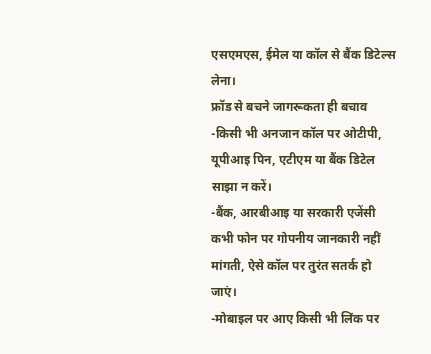एसएमएस, ईमेल या कॉल से बैंक डिटेल्स लेना।
फ्रॉड से बचने जागरूकता ही बचाव
-किसी भी अनजान कॉल पर ओटीपी, यूपीआइ पिन, एटीएम या बैंक डिटेल साझा न करें।
-बैंक, आरबीआइ या सरकारी एजेंसी कभी फोन पर गोपनीय जानकारी नहीं मांगती, ऐसे कॉल पर तुरंत सतर्क हो जाएं।
-मोबाइल पर आए किसी भी लिंक पर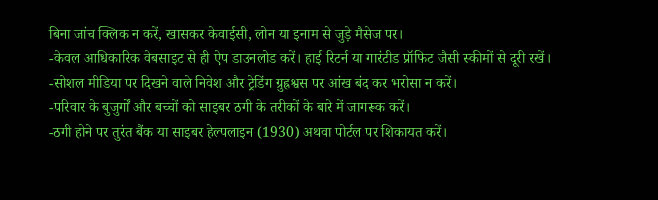बिना जांच क्लिक न करें, खासकर केवाईसी, लोन या इनाम से जुड़े मैसेज पर।
-केवल आधिकारिक वेबसाइट से ही ऐप डाउनलोड करें। हाई रिटर्न या गारंटीड प्रॉफिट जैसी स्कीमों से दूरी रखें।
-सोशल मीडिया पर दिखने वाले निवेश और ट्रेडिंग ग्रुह्रश्वस पर आंख बंद कर भरोसा न करें।
-परिवार के बुजुर्गों और बच्चों को साइबर ठगी के तरीकों के बारे में जागरूक करें।
-ठगी होने पर तुरंत बैंक या साइबर हेल्पलाइन (1930) अथवा पोर्टल पर शिकायत करें।